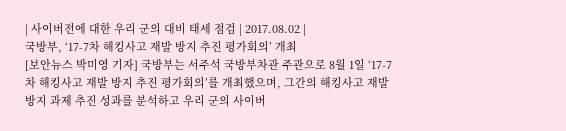| 사이버전에 대한 우리 군의 대비 태세 점검 | 2017.08.02 |
국방부, ‘17-7차 해킹사고 재발 방지 추진 평가회의’ 개최
[보안뉴스 박미영 기자] 국방부는 서주석 국방부차관 주관으로 8월 1일 ‘17-7차 해킹사고 재발 방지 추진 평가회의’를 개최했으며, 그간의 해킹사고 재발 방지 과제 추진 성과를 분석하고 우리 군의 사이버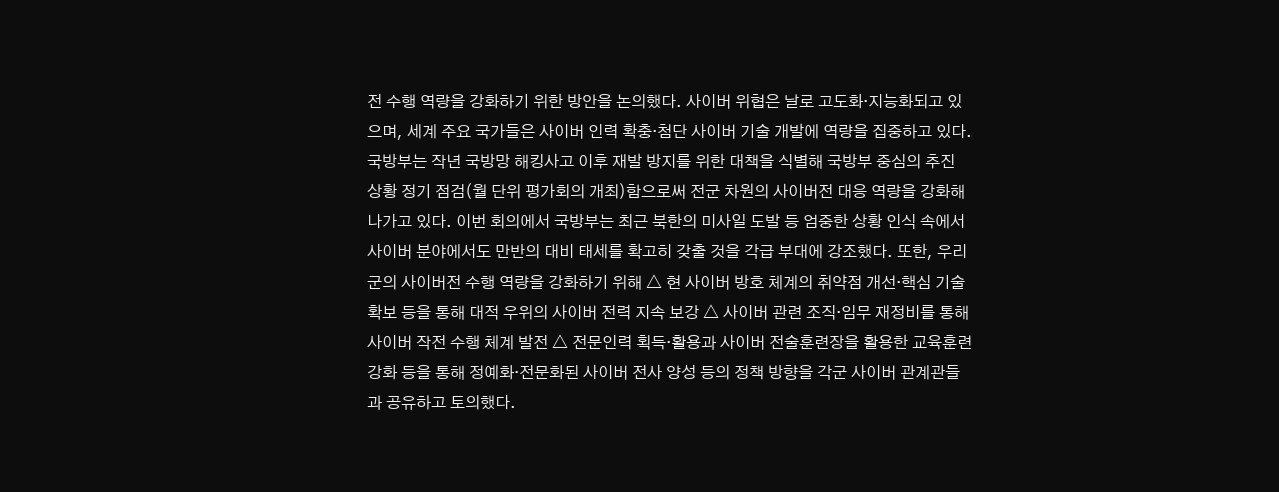전 수행 역량을 강화하기 위한 방안을 논의했다. 사이버 위협은 날로 고도화·지능화되고 있으며, 세계 주요 국가들은 사이버 인력 확충·첨단 사이버 기술 개발에 역량을 집중하고 있다. 국방부는 작년 국방망 해킹사고 이후 재발 방지를 위한 대책을 식별해 국방부 중심의 추진 상황 정기 점검(월 단위 평가회의 개최)함으로써 전군 차원의 사이버전 대응 역량을 강화해나가고 있다. 이번 회의에서 국방부는 최근 북한의 미사일 도발 등 엄중한 상황 인식 속에서 사이버 분야에서도 만반의 대비 태세를 확고히 갖출 것을 각급 부대에 강조했다. 또한, 우리 군의 사이버전 수행 역량을 강화하기 위해 △ 현 사이버 방호 체계의 취약점 개선·핵심 기술 확보 등을 통해 대적 우위의 사이버 전력 지속 보강 △ 사이버 관련 조직·임무 재정비를 통해 사이버 작전 수행 체계 발전 △ 전문인력 획득·활용과 사이버 전술훈련장을 활용한 교육훈련 강화 등을 통해 정예화·전문화된 사이버 전사 양성 등의 정책 방향을 각군 사이버 관계관들과 공유하고 토의했다.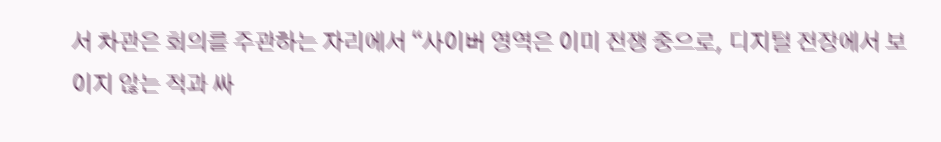서 차관은 회의를 주관하는 자리에서 “사이버 영역은 이미 전쟁 중으로, 디지털 전장에서 보이지 않는 적과 싸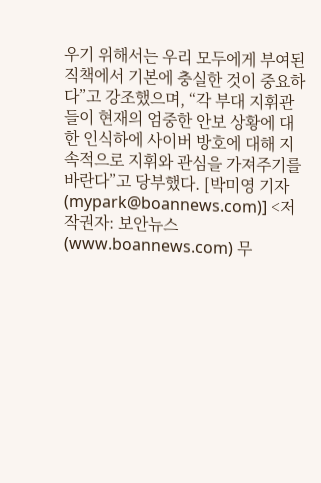우기 위해서는 우리 모두에게 부여된 직책에서 기본에 충실한 것이 중요하다”고 강조했으며, “각 부대 지휘관들이 현재의 엄중한 안보 상황에 대한 인식하에 사이버 방호에 대해 지속적으로 지휘와 관심을 가져주기를 바란다”고 당부했다. [박미영 기자(mypark@boannews.com)] <저작권자: 보안뉴스(www.boannews.com) 무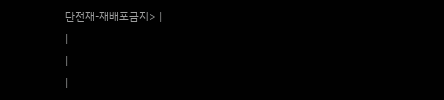단전재-재배포금지> |
|
|
|